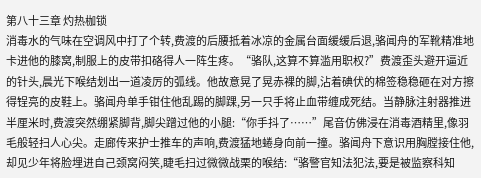第八十三章 灼热枷锁
消毒水的气味在空调风中打了个转,费渡的后腰抵着冰凉的金属台面缓缓后退,骆闻舟的军靴精准地卡进他的膝窝,制服上的皮带扣硌得人一阵生疼。“骆队,这算不算滥用职权?”费渡歪头避开逼近的针头,晨光下喉结划出一道凌厉的弧线。他故意晃了晃赤裸的脚,沾着碘伏的棉签稳稳砸在对方擦得锃亮的皮鞋上。骆闻舟单手钳住他乱踢的脚踝,另一只手将止血带缠成死结。当静脉注射器推进半厘米时,费渡突然绷紧脚背,脚尖蹭过他的小腿:“你手抖了……”尾音仿佛浸在消毒酒精里,像羽毛般轻扫人心尖。走廊传来护士推车的声响,费渡猛地蜷身向前一撞。骆闻舟下意识用胸膛接住他,却见少年将脸埋进自己颈窝闷笑,睫毛扫过微微战栗的喉结:“骆警官知法犯法,要是被监察科知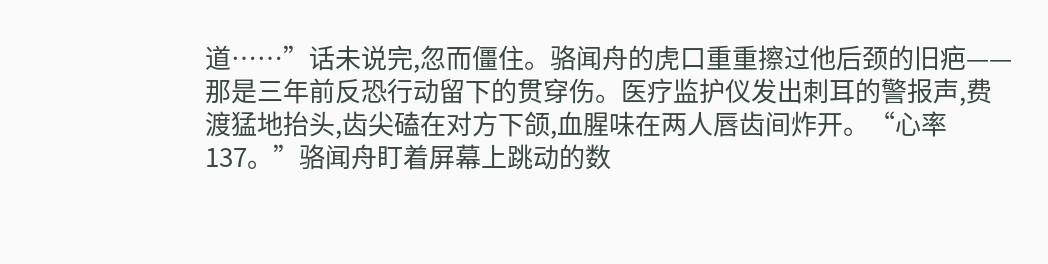道……”话未说完,忽而僵住。骆闻舟的虎口重重擦过他后颈的旧疤——那是三年前反恐行动留下的贯穿伤。医疗监护仪发出刺耳的警报声,费渡猛地抬头,齿尖磕在对方下颌,血腥味在两人唇齿间炸开。“心率137。”骆闻舟盯着屏幕上跳动的数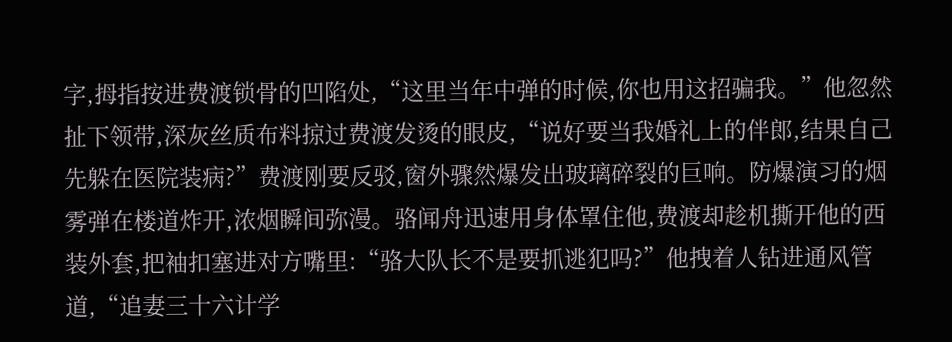字,拇指按进费渡锁骨的凹陷处,“这里当年中弹的时候,你也用这招骗我。”他忽然扯下领带,深灰丝质布料掠过费渡发烫的眼皮,“说好要当我婚礼上的伴郎,结果自己先躲在医院装病?”费渡刚要反驳,窗外骤然爆发出玻璃碎裂的巨响。防爆演习的烟雾弹在楼道炸开,浓烟瞬间弥漫。骆闻舟迅速用身体罩住他,费渡却趁机撕开他的西装外套,把袖扣塞进对方嘴里:“骆大队长不是要抓逃犯吗?”他拽着人钻进通风管道,“追妻三十六计学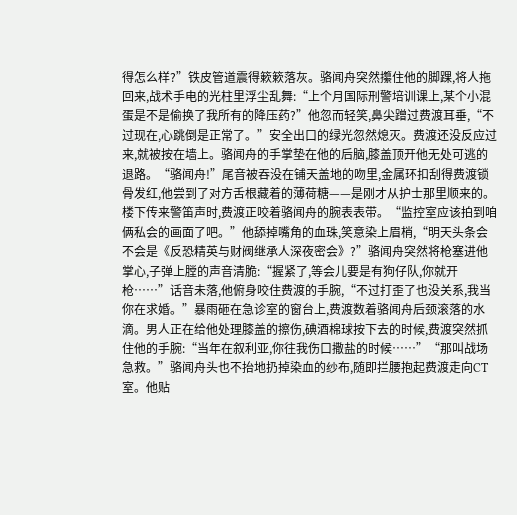得怎么样?”铁皮管道震得簌簌落灰。骆闻舟突然攥住他的脚踝,将人拖回来,战术手电的光柱里浮尘乱舞:“上个月国际刑警培训课上,某个小混蛋是不是偷换了我所有的降压药?”他忽而轻笑,鼻尖蹭过费渡耳垂,“不过现在,心跳倒是正常了。”安全出口的绿光忽然熄灭。费渡还没反应过来,就被按在墙上。骆闻舟的手掌垫在他的后脑,膝盖顶开他无处可逃的退路。“骆闻舟!”尾音被吞没在铺天盖地的吻里,金属环扣刮得费渡锁骨发红,他尝到了对方舌根藏着的薄荷糖——是刚才从护士那里顺来的。楼下传来警笛声时,费渡正咬着骆闻舟的腕表表带。“监控室应该拍到咱俩私会的画面了吧。”他舔掉嘴角的血珠,笑意染上眉梢,“明天头条会不会是《反恐精英与财阀继承人深夜密会》?”骆闻舟突然将枪塞进他掌心,子弹上膛的声音清脆:“握紧了,等会儿要是有狗仔队,你就开枪……”话音未落,他俯身咬住费渡的手腕,“不过打歪了也没关系,我当你在求婚。”暴雨砸在急诊室的窗台上,费渡数着骆闻舟后颈滚落的水滴。男人正在给他处理膝盖的擦伤,碘酒棉球按下去的时候,费渡突然抓住他的手腕:“当年在叙利亚,你往我伤口撒盐的时候……”“那叫战场急救。”骆闻舟头也不抬地扔掉染血的纱布,随即拦腰抱起费渡走向CT室。他贴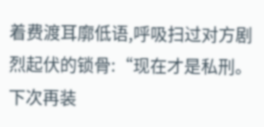着费渡耳廓低语,呼吸扫过对方剧烈起伏的锁骨:“现在才是私刑。下次再装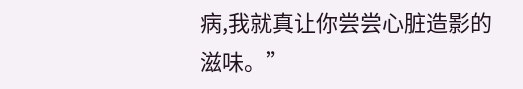病,我就真让你尝尝心脏造影的滋味。”